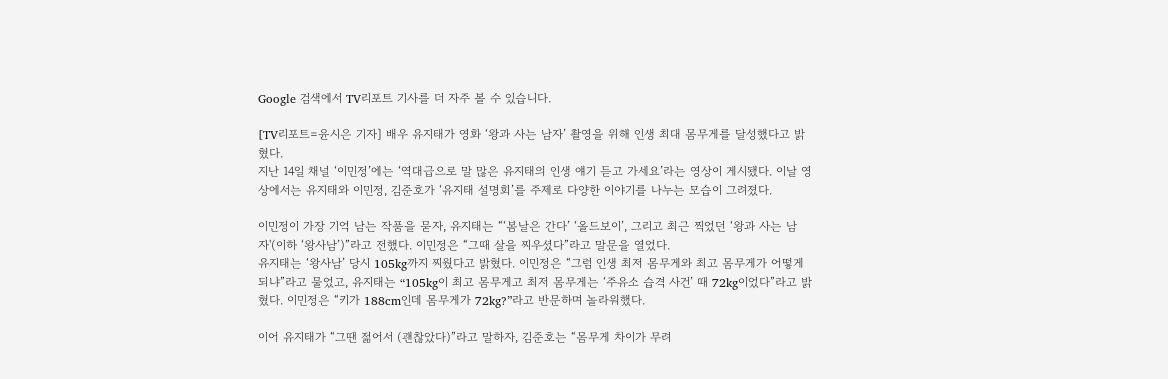Google 검색에서 TV리포트 기사를 더 자주 볼 수 있습니다.

[TV리포트=윤시은 기자] 배우 유지태가 영화 ‘왕과 사는 남자’ 촬영을 위해 인생 최대 몸무게를 달성했다고 밝혔다.
지난 14일 채널 ‘이민정’에는 ‘역대급으로 말 많은 유지태의 인생 얘기 듣고 가세요’라는 영상이 게시됐다. 이날 영상에서는 유지태와 이민정, 김준호가 ‘유지태 설명회’를 주제로 다양한 이야기를 나누는 모습이 그려졌다.

이민정이 가장 기억 남는 작품을 묻자, 유지태는 “‘봄날은 간다’ ‘올드보이’, 그리고 최근 찍었던 ‘왕과 사는 남자'(이하 ‘왕사남’)”라고 전했다. 이민정은 “그때 살을 찌우셨다”라고 말문을 열었다.
유지태는 ‘왕사남’ 당시 105kg까지 찌웠다고 밝혔다. 이민정은 “그럼 인생 최저 몸무게와 최고 몸무게가 어떻게 되냐”라고 물었고, 유지태는 “105kg이 최고 몸무게고 최저 몸무게는 ‘주유소 습격 사건’ 때 72kg이었다”라고 밝혔다. 이민정은 “키가 188cm인데 몸무게가 72kg?”라고 반문하며 놀라워했다.

이어 유지태가 “그땐 젊어서 (괜찮았다)”라고 말하자, 김준호는 “몸무게 차이가 무려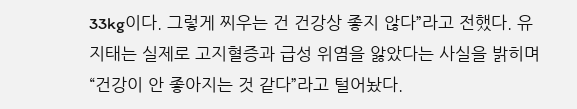33kg이다. 그렇게 찌우는 건 건강상 좋지 않다”라고 전했다. 유지태는 실제로 고지혈증과 급성 위염을 앓았다는 사실을 밝히며 “건강이 안 좋아지는 것 같다”라고 털어놨다.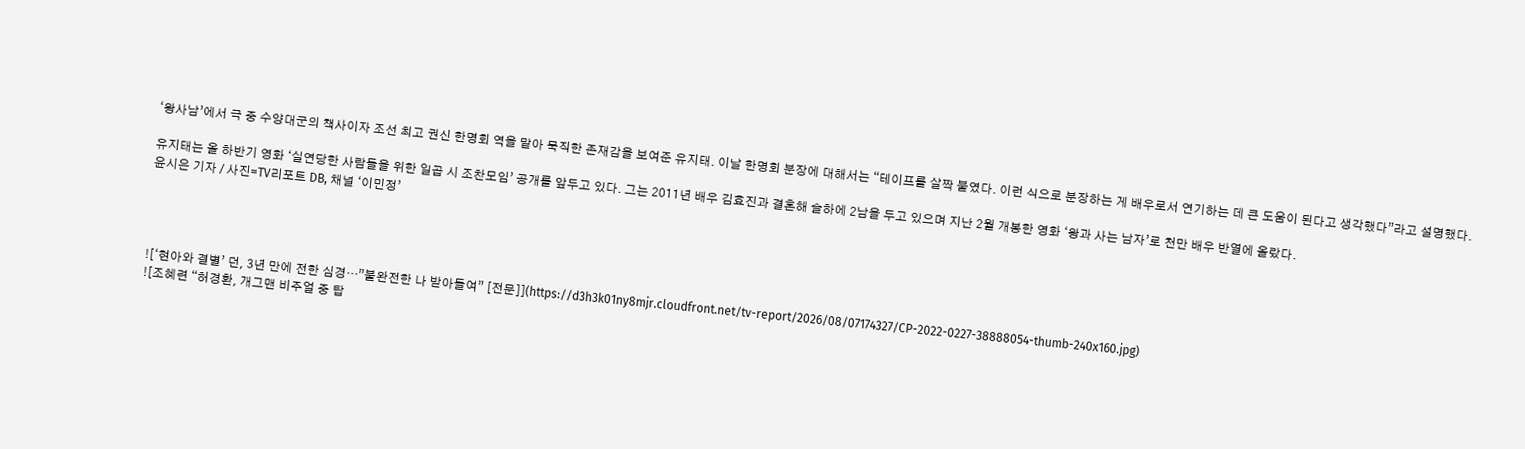‘왕사남’에서 극 중 수양대군의 책사이자 조선 최고 권신 한명회 역을 맡아 묵직한 존재감을 보여준 유지태. 이날 한명회 분장에 대해서는 “테이프를 살짝 붙였다. 이런 식으로 분장하는 게 배우로서 연기하는 데 큰 도움이 된다고 생각했다”라고 설명했다.

유지태는 올 하반기 영화 ‘실연당한 사람들을 위한 일곱 시 조찬모임’ 공개를 앞두고 있다. 그는 2011년 배우 김효진과 결혼해 슬하에 2남을 두고 있으며 지난 2월 개봉한 영화 ‘왕과 사는 남자’로 천만 배우 반열에 올랐다.
윤시은 기자 / 사진=TV리포트 DB, 채널 ‘이민정’




![‘현아와 결별’ 던, 3년 만에 전한 심경…”불완전한 나 받아들여” [전문]](https://d3h3k01ny8mjr.cloudfront.net/tv-report/2026/08/07174327/CP-2022-0227-38888054-thumb-240x160.jpg)
![조혜련 “허경환, 개그맨 비주얼 중 탑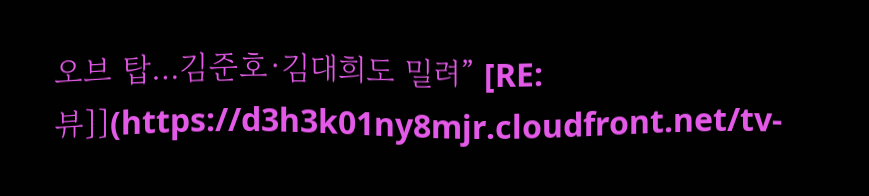오브 탑…김준호·김대희도 밀려” [RE:뷰]](https://d3h3k01ny8mjr.cloudfront.net/tv-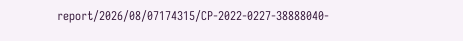report/2026/08/07174315/CP-2022-0227-38888040-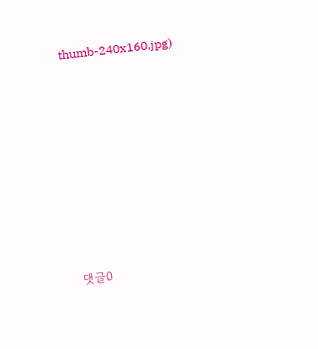thumb-240x160.jpg)













댓글0